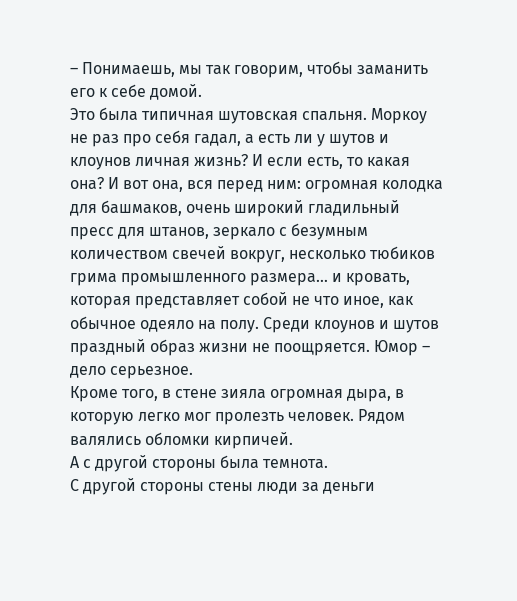– Понимаешь, мы так говорим, чтобы заманить его к себе домой.
Это была типичная шутовская спальня. Моркоу не раз про себя гадал, а есть ли у шутов и клоунов личная жизнь? И если есть, то какая она? И вот она, вся перед ним: огромная колодка для башмаков, очень широкий гладильный пресс для штанов, зеркало с безумным количеством свечей вокруг, несколько тюбиков грима промышленного размера… и кровать, которая представляет собой не что иное, как обычное одеяло на полу. Среди клоунов и шутов праздный образ жизни не поощряется. Юмор – дело серьезное.
Кроме того, в стене зияла огромная дыра, в которую легко мог пролезть человек. Рядом валялись обломки кирпичей.
А с другой стороны была темнота.
С другой стороны стены люди за деньги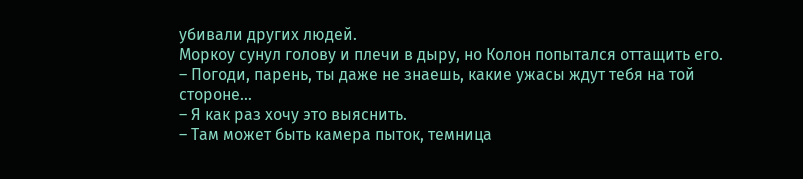убивали других людей.
Моркоу сунул голову и плечи в дыру, но Колон попытался оттащить его.
– Погоди, парень, ты даже не знаешь, какие ужасы ждут тебя на той стороне…
– Я как раз хочу это выяснить.
– Там может быть камера пыток, темница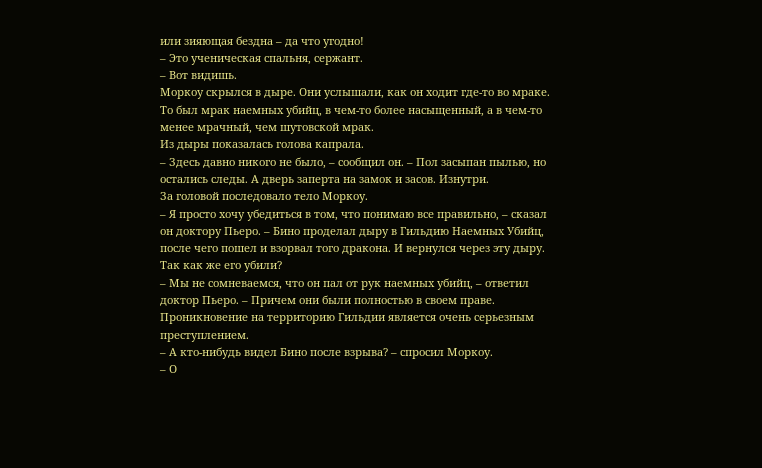или зияющая бездна – да что угодно!
– Это ученическая спальня, сержант.
– Вот видишь.
Моркоу скрылся в дыре. Они услышали, как он ходит где-то во мраке. То был мрак наемных убийц, в чем-то более насыщенный, а в чем-то менее мрачный, чем шутовской мрак.
Из дыры показалась голова капрала.
– Здесь давно никого не было, – сообщил он. – Пол засыпан пылью, но остались следы. А дверь заперта на замок и засов. Изнутри.
За головой последовало тело Моркоу.
– Я просто хочу убедиться в том, что понимаю все правильно, – сказал он доктору Пьеро. – Бино проделал дыру в Гильдию Наемных Убийц, после чего пошел и взорвал того дракона. И вернулся через эту дыру. Так как же его убили?
– Мы не сомневаемся, что он пал от рук наемных убийц, – ответил доктор Пьеро. – Причем они были полностью в своем праве. Проникновение на территорию Гильдии является очень серьезным преступлением.
– А кто-нибудь видел Бино после взрыва? – спросил Моркоу.
– О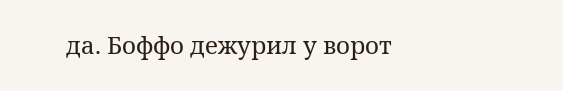да. Боффо дежурил у ворот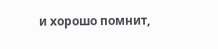и хорошо помнит,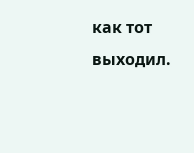как тот выходил.